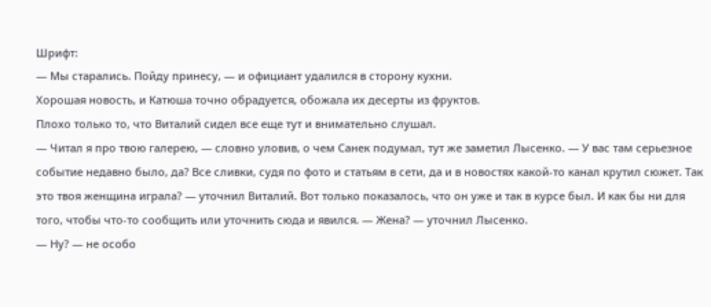Шрифт:
— Мы старались. Пойду принесу, — и официант удалился в сторону кухни.
Хорошая новость, и Катюша точно обрадуется, обожала их десерты из фруктов.
Плохо только то, что Виталий сидел все еще тут и внимательно слушал.
— Читал я про твою галерею, — словно уловив, о чем Санек подумал, тут же заметил Лысенко. — У вас там серьезное событие недавно было, да? Все сливки, судя по фото и статьям в сети, да и в новостях какой-то канал крутил сюжет. Так это твоя женщина играла? — уточнил Виталий. Вот только показалось, что он уже и так в курсе был. И как бы ни для того, чтобы что-то сообщить или уточнить сюда и явился. — Жена? — уточнил Лысенко.
— Ну? — не особо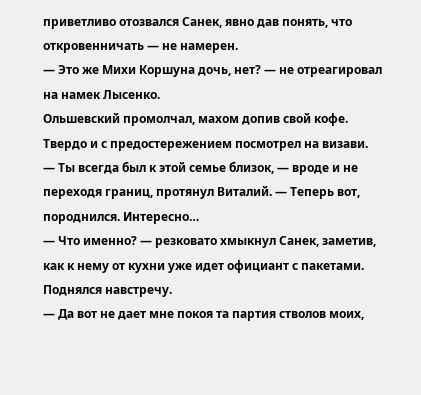приветливо отозвался Санек, явно дав понять, что откровенничать — не намерен.
— Это же Михи Коршуна дочь, нет? — не отреагировал на намек Лысенко.
Ольшевский промолчал, махом допив свой кофе. Твердо и с предостережением посмотрел на визави.
— Ты всегда был к этой семье близок, — вроде и не переходя границ, протянул Виталий. — Теперь вот, породнился. Интересно…
— Что именно? — резковато хмыкнул Санек, заметив, как к нему от кухни уже идет официант с пакетами. Поднялся навстречу.
— Да вот не дает мне покоя та партия стволов моих,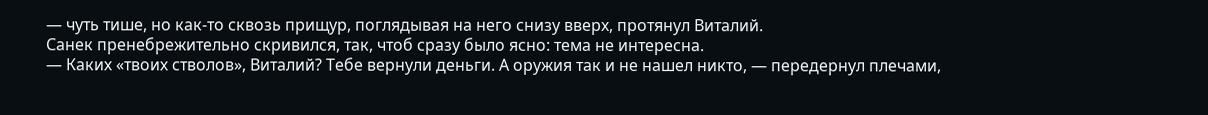— чуть тише, но как-то сквозь прищур, поглядывая на него снизу вверх, протянул Виталий.
Санек пренебрежительно скривился, так, чтоб сразу было ясно: тема не интересна.
— Каких «твоих стволов», Виталий? Тебе вернули деньги. А оружия так и не нашел никто, — передернул плечами,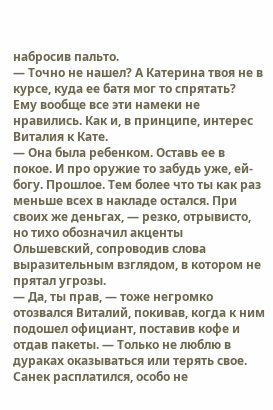набросив пальто.
— Точно не нашел? А Катерина твоя не в курсе, куда ее батя мог то спрятать?
Ему вообще все эти намеки не нравились. Как и, в принципе, интерес Виталия к Кате.
— Она была ребенком. Оставь ее в покое. И про оружие то забудь уже, ей-богу. Прошлое. Тем более что ты как раз меньше всех в накладе остался. При своих же деньгах, — резко, отрывисто, но тихо обозначил акценты Ольшевский, сопроводив слова выразительным взглядом, в котором не прятал угрозы.
— Да, ты прав, — тоже негромко отозвался Виталий, покивав, когда к ним подошел официант, поставив кофе и отдав пакеты. — Только не люблю в дураках оказываться или терять свое.
Санек расплатился, особо не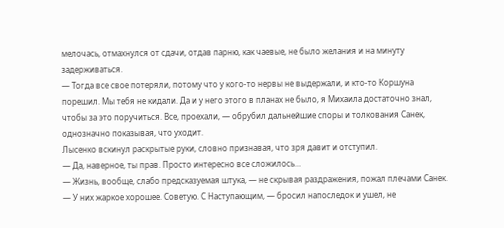мелочась, отмахнулся от сдачи, отдав парню, как чаевые, не было желания и на минуту задерживаться.
— Тогда все свое потеряли, потому что у кого-то нервы не выдержали, и кто-то Коршуна порешил. Мы тебя не кидали. Да и у него этого в планах не было, я Михаила достаточно знал, чтобы за это поручиться. Все, проехали, — обрубил дальнейшие споры и толкования Санек, однозначно показывая, что уходит.
Лысенко вскинул раскрытые руки, словно признавая, что зря давит и отступил.
— Да, наверное, ты прав. Просто интересно все сложилось…
— Жизнь, вообще, слабо предсказуемая штука, — не скрывая раздражения, пожал плечами Санек. — У них жаркое хорошее. Советую. С Наступающим, — бросил напоследок и ушел, не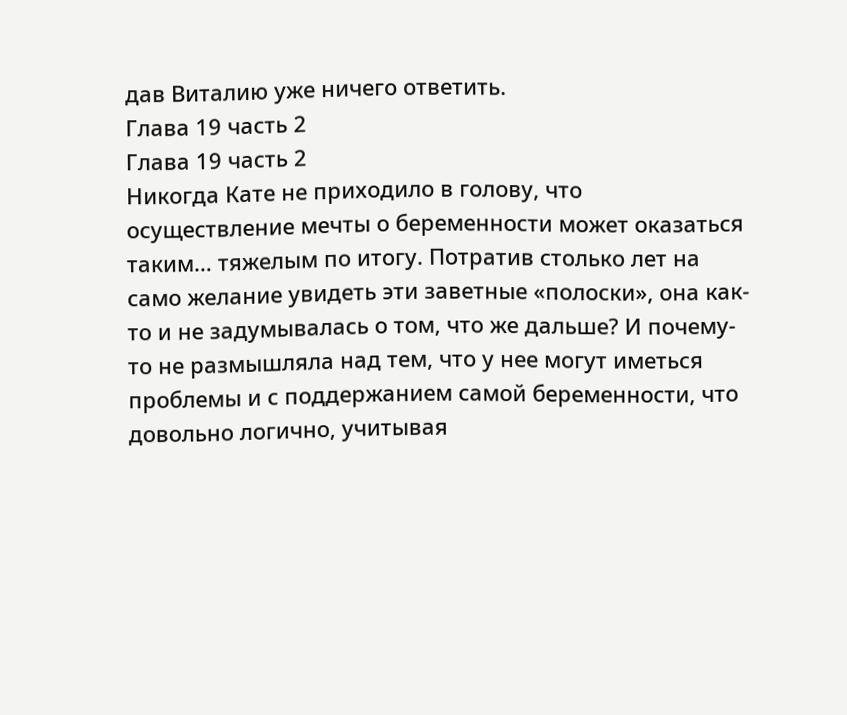дав Виталию уже ничего ответить.
Глава 19 часть 2
Глава 19 часть 2
Никогда Кате не приходило в голову, что осуществление мечты о беременности может оказаться таким… тяжелым по итогу. Потратив столько лет на само желание увидеть эти заветные «полоски», она как-то и не задумывалась о том, что же дальше? И почему-то не размышляла над тем, что у нее могут иметься проблемы и с поддержанием самой беременности, что довольно логично, учитывая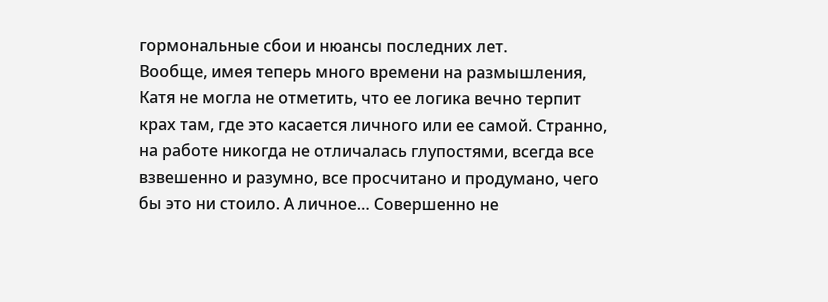гормональные сбои и нюансы последних лет.
Вообще, имея теперь много времени на размышления, Катя не могла не отметить, что ее логика вечно терпит крах там, где это касается личного или ее самой. Странно, на работе никогда не отличалась глупостями, всегда все взвешенно и разумно, все просчитано и продумано, чего бы это ни стоило. А личное… Совершенно не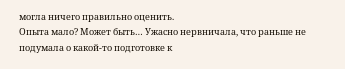могла ничего правильно оценить.
Опыта мало? Может быть… Ужасно нервничала, что раньше не подумала о какой-то подготовке к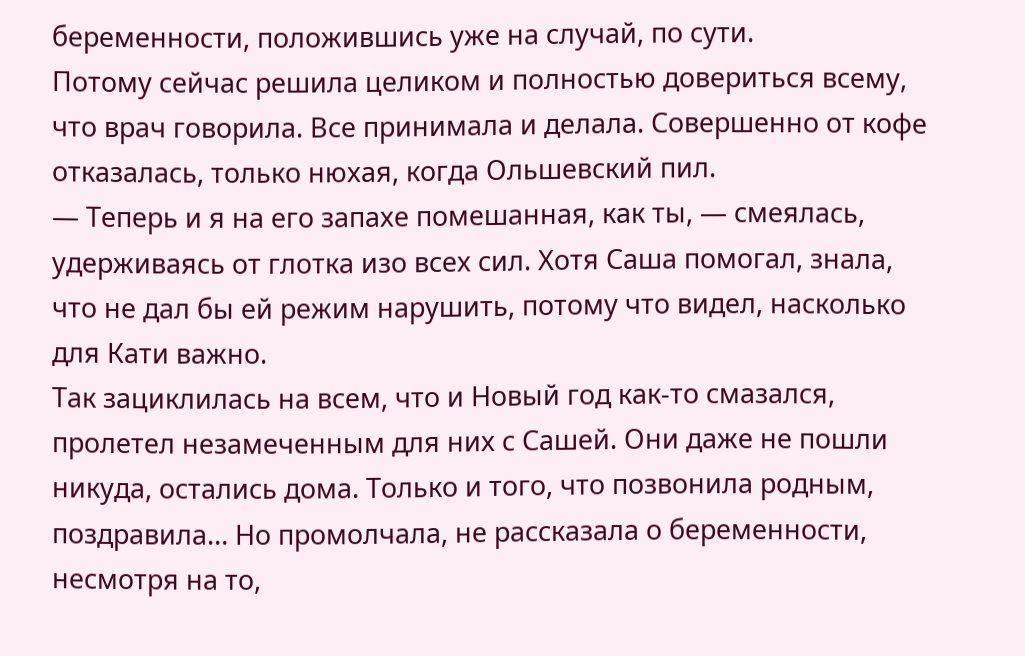беременности, положившись уже на случай, по сути.
Потому сейчас решила целиком и полностью довериться всему, что врач говорила. Все принимала и делала. Совершенно от кофе отказалась, только нюхая, когда Ольшевский пил.
— Теперь и я на его запахе помешанная, как ты, — смеялась, удерживаясь от глотка изо всех сил. Хотя Саша помогал, знала, что не дал бы ей режим нарушить, потому что видел, насколько для Кати важно.
Так зациклилась на всем, что и Новый год как-то смазался, пролетел незамеченным для них с Сашей. Они даже не пошли никуда, остались дома. Только и того, что позвонила родным, поздравила… Но промолчала, не рассказала о беременности, несмотря на то,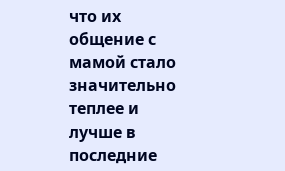что их общение с мамой стало значительно теплее и лучше в последние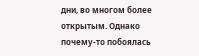дни, во многом более открытым. Однако почему-то побоялась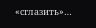«сглазить»…